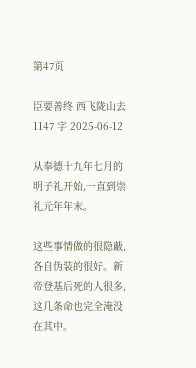第47页

臣要善终 西飞陇山去 1147 字 2025-06-12

从奉德十九年七月的明子礼开始,一直到崇礼元年年末。

这些事情做的很隐蔽,各自伪装的很好。新帝登基后死的人很多,这几条命也完全淹没在其中。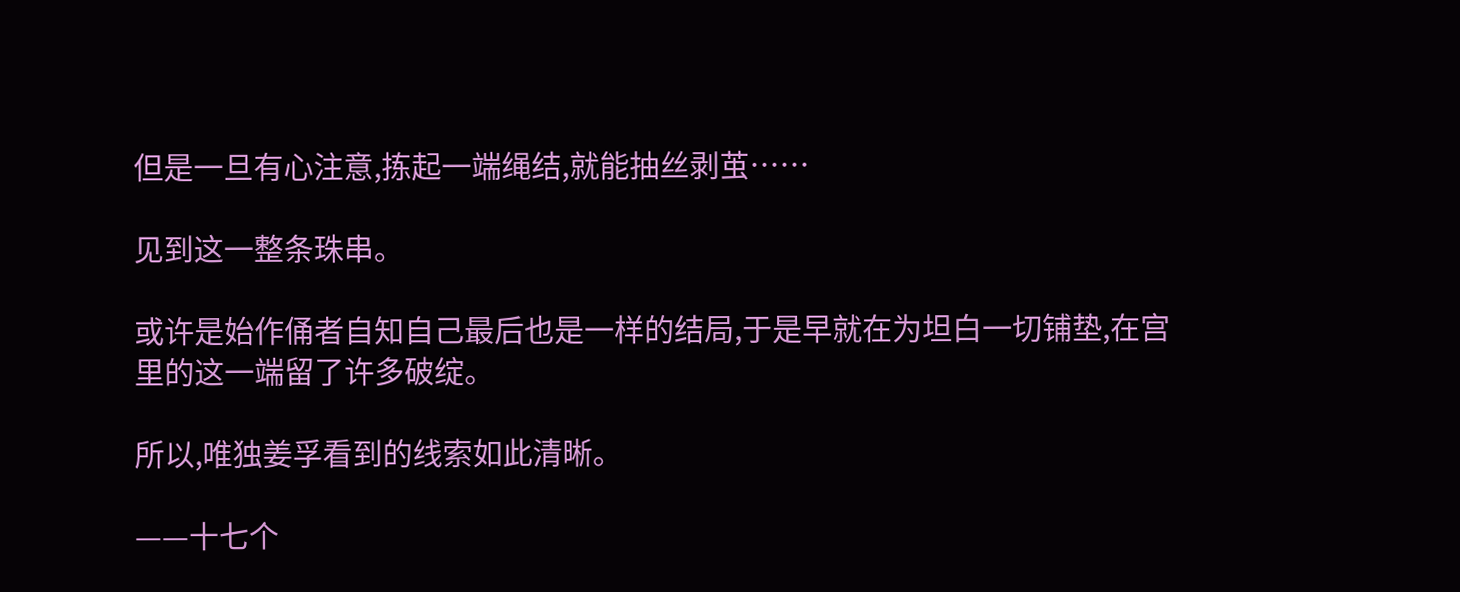但是一旦有心注意,拣起一端绳结,就能抽丝剥茧……

见到这一整条珠串。

或许是始作俑者自知自己最后也是一样的结局,于是早就在为坦白一切铺垫,在宫里的这一端留了许多破绽。

所以,唯独姜孚看到的线索如此清晰。

——十七个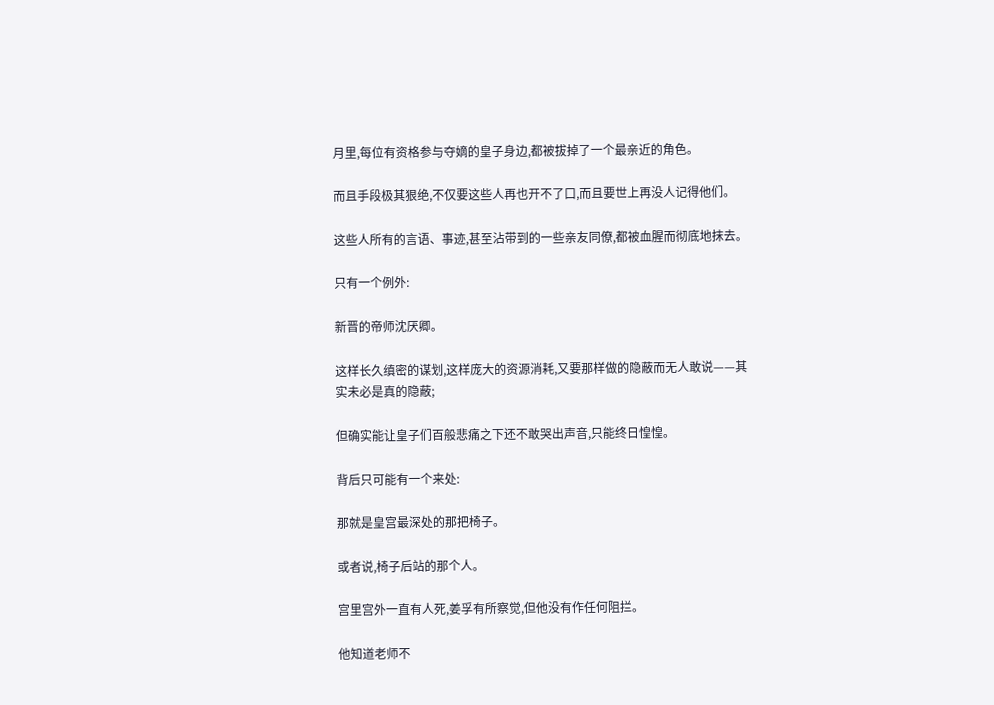月里,每位有资格参与夺嫡的皇子身边,都被拔掉了一个最亲近的角色。

而且手段极其狠绝,不仅要这些人再也开不了口,而且要世上再没人记得他们。

这些人所有的言语、事迹,甚至沾带到的一些亲友同僚,都被血腥而彻底地抹去。

只有一个例外:

新晋的帝师沈厌卿。

这样长久缜密的谋划,这样庞大的资源消耗,又要那样做的隐蔽而无人敢说——其实未必是真的隐蔽;

但确实能让皇子们百般悲痛之下还不敢哭出声音,只能终日惶惶。

背后只可能有一个来处:

那就是皇宫最深处的那把椅子。

或者说,椅子后站的那个人。

宫里宫外一直有人死,姜孚有所察觉,但他没有作任何阻拦。

他知道老师不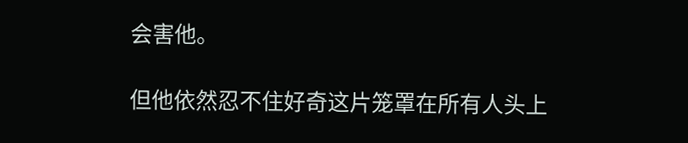会害他。

但他依然忍不住好奇这片笼罩在所有人头上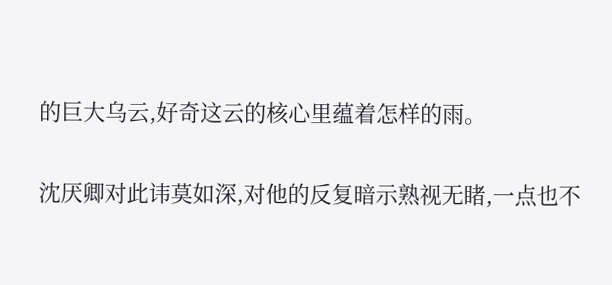的巨大乌云,好奇这云的核心里蕴着怎样的雨。

沈厌卿对此讳莫如深,对他的反复暗示熟视无睹,一点也不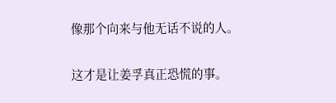像那个向来与他无话不说的人。

这才是让姜孚真正恐慌的事。